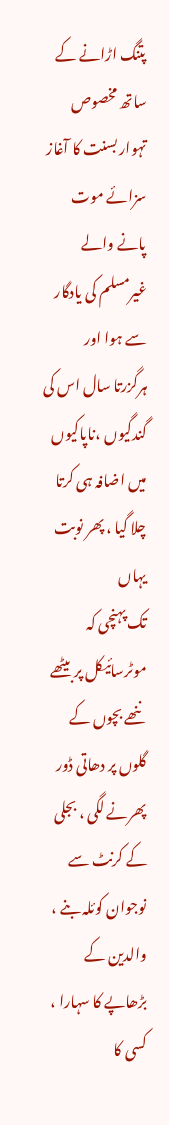پتنگ اڑانے کے
ساتھ مخصوص تہوار بسنت کا آغاز سزائے موت پانے والے غیرمسلم کی یادگار سے ہوا اور
ہرگزرتا سال اس کی گندگیوں ،ناپاکیوں میں اضافہ ہی کرتا چلا گیا ، پھر نوبت یہاں
تک پہنچی کہ موٹرسائیکل پر بیٹھے ننھے بچوں کے گلوں پر دھاتی ڈور پھرنے لگی ، بجلی
کے کرنٹ سے نوجوان کوئلہ بنے ، والدین کے بڑھاپے کا سہارا ، کسی کا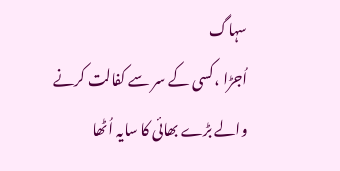سہاگ
اُجڑا ،کسی کے سر سے کفالت کرنے والے بڑے بھائی کا سایہ اُٹھا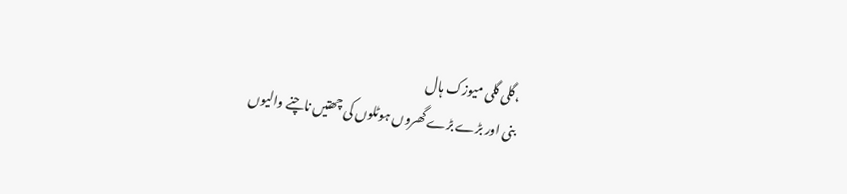،گلی گلی میوزک ہال
بنی اور بڑے بڑے گھروں ہوٹلوں کی چھتیں ناچنے والیوں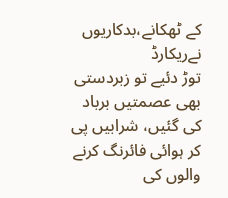کے ٹھکانے،بدکاریوں نےریکارڈ
توڑ دئیے تو زبردستی بھی عصمتیں برباد کی گئیں، شرابیں پی کر ہوائی فائرنگ کرنے
والوں کی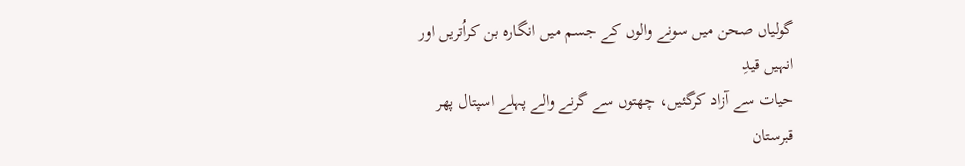گولیاں صحن میں سونے والوں کے جسم میں انگارہ بن کراُتریں اور انہیں قیدِ
حیات سے آزاد کرگئیں، چھتوں سے گرنے والے پہلے اسپتال پھر قبرستان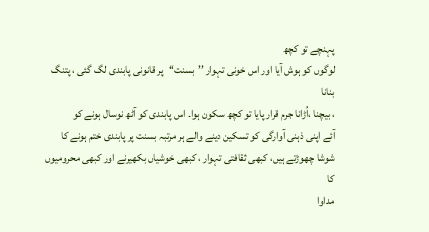پہنچے تو کچھ
لوگوں کو ہوش آیا اور اس خونی تہوار ’’بسنت‘‘پر قانونی پابندی لگ گئی ، پتنگ بنانا
، بیچنا ،اُڑانا جرم قرار پایا تو کچھ سکون ہوا۔ اس پابندی کو آٹھ نوسال ہونے کو
آئے اپنی ذہنی آوارگی کو تسکین دینے والے ہر مرتبہ بسنت پر پابندی ختم ہونے کا
شوشا چھوڑتے ہیں، کبھی ثقافتی تہوار ، کبھی خوشیاں بکھیرنے اور کبھی محرومیوں کا
مداوا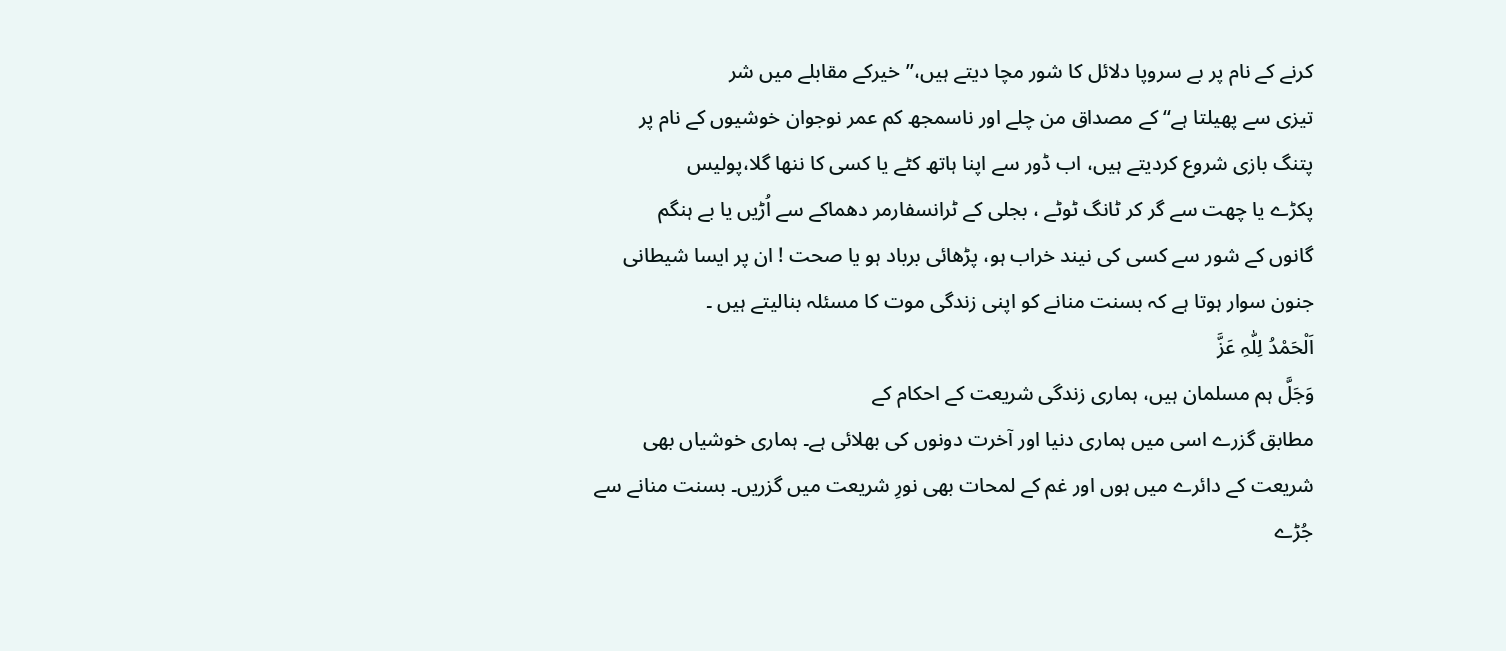کرنے کے نام پر بے سروپا دلائل کا شور مچا دیتے ہیں،’’خیرکے مقابلے میں شر
تیزی سے پھیلتا ہے‘‘ کے مصداق من چلے اور ناسمجھ کم عمر نوجوان خوشیوں کے نام پر
پتنگ بازی شروع کردیتے ہیں، اب ڈور سے اپنا ہاتھ کٹے یا کسی کا ننھا گلا،پولیس
پکڑے یا چھت سے گر کر ٹانگ ٹوٹے ، بجلی کے ٹرانسفارمر دھماکے سے اُڑیں یا بے ہنگم
گانوں کے شور سے کسی کی نیند خراب ہو، پڑھائی برباد ہو یا صحت ! ان پر ایسا شیطانی
جنون سوار ہوتا ہے کہ بسنت منانے کو اپنی زندگی موت کا مسئلہ بنالیتے ہیں ۔
اَلْحَمْدُ لِلّٰہِ عَزَّ
وَجَلَّ ہم مسلمان ہیں، ہماری زندگی شریعت کے احکام کے
مطابق گزرے اسی میں ہماری دنیا اور آخرت دونوں کی بھلائی ہے۔ ہماری خوشیاں بھی
شریعت کے دائرے میں ہوں اور غم کے لمحات بھی نورِ شریعت میں گزریں۔ بسنت منانے سے
جُڑے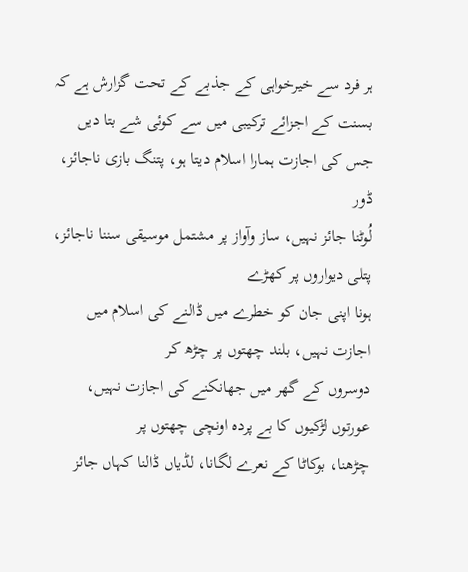ہر فرد سے خیرخواہی کے جذبے کے تحت گزارش ہے کہ بسنت کے اجزائے ترکیبی میں سے کوئی شے بتا دیں جس کی اجازت ہمارا اسلام دیتا ہو، پتنگ بازی ناجائز، ڈور
لُوٹنا جائز نہیں، ساز وآواز پر مشتمل موسیقی سننا ناجائز، پتلی دیواروں پر کھڑے
ہونا اپنی جان کو خطرے میں ڈالنے کی اسلام میں اجازت نہیں، بلند چھتوں پر چڑھ کر
دوسروں کے گھر میں جھانکنے کی اجازت نہیں، عورتوں لڑکیوں کا بے پردہ اونچی چھتوں پر
چڑھنا، بوکاٹا کے نعرے لگانا، لڈیاں ڈالنا کہاں جائز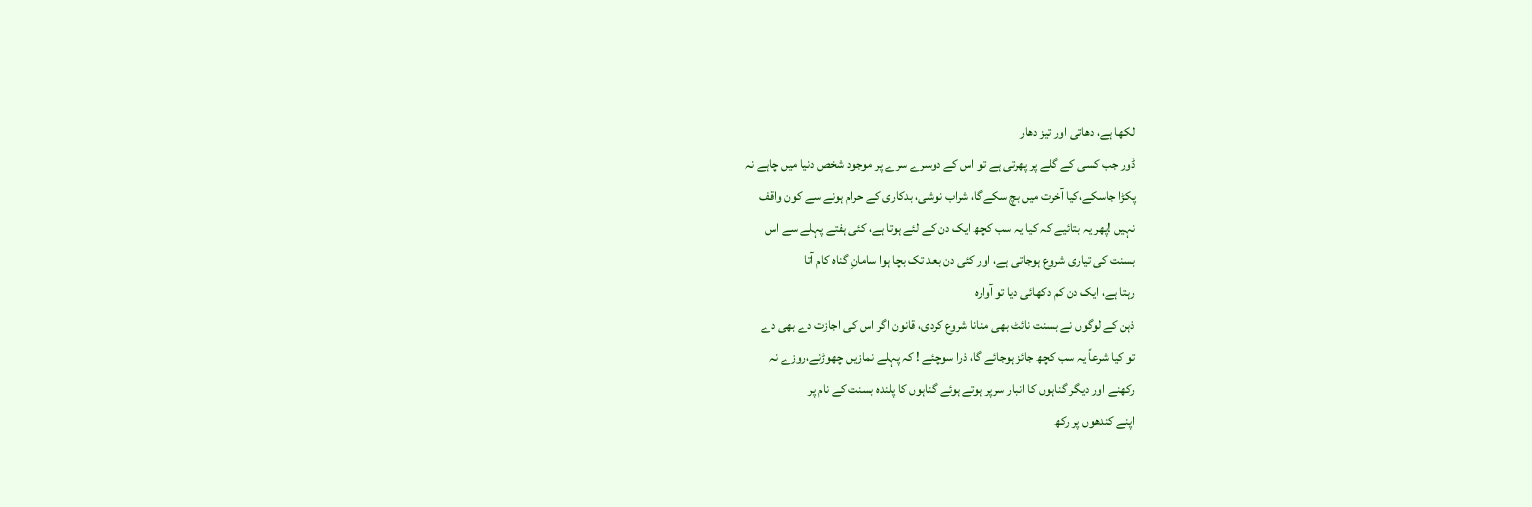لکھا ہے، دھاتی اور تیز دھار
ڈور جب کسی کے گلے پر پھرتی ہے تو اس کے دوسرے سرے پر موجود شخص دنیا میں چاہے نہ
پکڑا جاسکے،کیا آخرت میں بچ سکےگا، شراب نوشی، بدکاری کے حرام ہونے سے کون واقف
نہیں !پھر یہ بتائیے کہ کیا یہ سب کچھ ایک دن کے لئے ہوتا ہے، کئی ہفتے پہلے سے اس
بسنت کی تیاری شروع ہوجاتی ہے، اور کئی دن بعد تک بچا ہوا سامانِ گناہ کام آتا
رہتا ہے، ایک دن کم دکھائی دیا تو آوارہ
ذہن کے لوگوں نے بسنت نائٹ بھی منانا شروع کردی، قانون اگر اس کی اجازت دے بھی دے
تو کیا شرعاً یہ سب کچھ جائز ہوجائے گا، ذرا سوچئے ! کہ پہلے نمازیں چھوڑنے،روزے نہ
رکھنے اور دیگر گناہوں کا انبار سرپر ہوتے ہوئے گناہوں کا پلندہ بسنت کے نام پر
اپنے کندھوں پر رکھ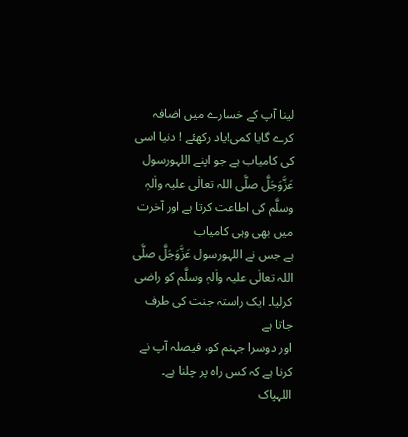لینا آپ کے خسارے میں اضافہ کرے گایا کمی!یاد رکھئے ! دنیا اسی
کی کامیاب ہے جو اپنے اللہورسول عَزَّوَجَلَّ صلَّی اللہ تعالٰی علیہ واٰلہٖ وسلَّم کی اطاعت کرتا ہے اور آخرت میں بھی وہی کامیاب
ہے جس نے اللہورسول عَزَّوَجَلَّ صلَّی اللہ تعالٰی علیہ واٰلہٖ وسلَّم کو راضی کرلیا۔ ایک راستہ جنت کی طرف جاتا ہے
اور دوسرا جہنم کو، فیصلہ آپ نے کرنا ہے کہ کس راہ پر چلنا ہے۔ اللہپاک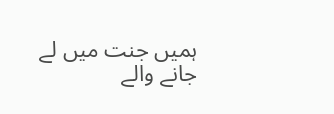ہمیں جنت میں لے جانے والے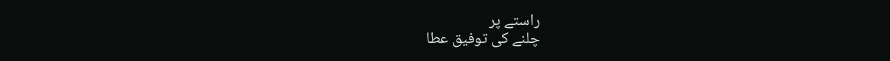راستے پر
چلنے کی توفیق عطا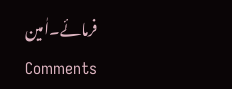فرمائے۔اٰمین
Comments